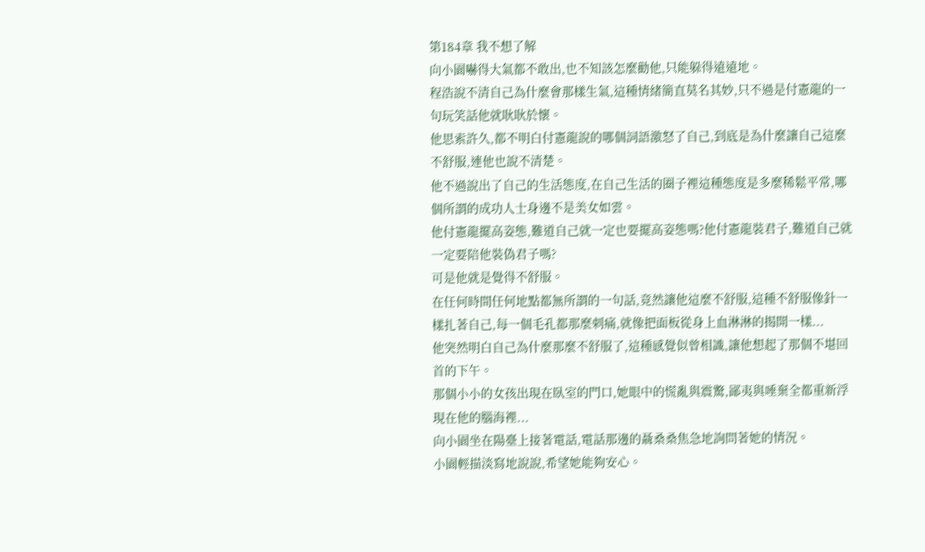第184章 我不想了解
向小園嚇得大氣都不敢出,也不知該怎麼勸他,只能躲得遠遠地。
程浩說不清自己為什麼會那樣生氣,這種情緒簡直莫名其妙,只不過是付憲龍的一句玩笑話他就耿耿於懷。
他思索許久,都不明白付憲龍說的哪個詞語激怒了自己,到底是為什麼讓自己這麼不舒服,連他也說不清楚。
他不過說出了自己的生活態度,在自己生活的圈子裡這種態度是多麼稀鬆平常,哪個所謂的成功人士身邊不是美女如雲。
他付憲龍擺高姿態,難道自己就一定也要擺高姿態嗎?他付憲龍裝君子,難道自己就一定要陪他裝偽君子嗎?
可是他就是覺得不舒服。
在任何時間任何地點都無所謂的一句話,竟然讓他這麼不舒服,這種不舒服像針一樣扎著自己,每一個毛孔都那麼刺痛,就像把面板從身上血淋淋的揭開一樣...
他突然明白自己為什麼那麼不舒服了,這種感覺似曾相識,讓他想起了那個不堪回首的下午。
那個小小的女孩出現在臥室的門口,她眼中的慌亂與震驚,鄙夷與唾棄全都重新浮現在他的腦海裡...
向小園坐在陽臺上接著電話,電話那邊的聶桑桑焦急地詢問著她的情況。
小園輕描淡寫地說說,希望她能夠安心。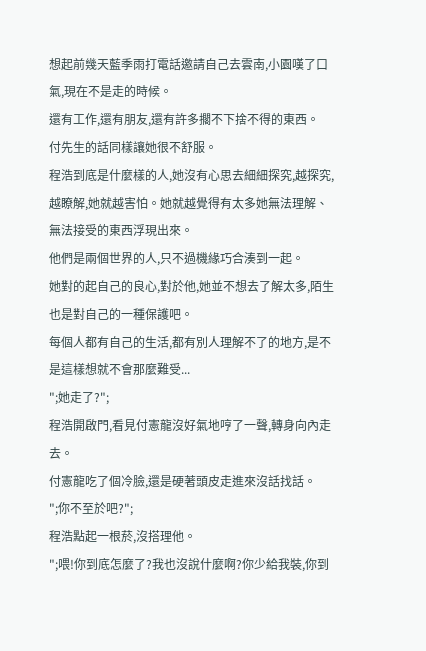想起前幾天藍季雨打電話邀請自己去雲南,小園嘆了口氣,現在不是走的時候。
還有工作,還有朋友,還有許多擱不下捨不得的東西。
付先生的話同樣讓她很不舒服。
程浩到底是什麼樣的人,她沒有心思去細細探究,越探究,越瞭解,她就越害怕。她就越覺得有太多她無法理解、無法接受的東西浮現出來。
他們是兩個世界的人,只不過機緣巧合湊到一起。
她對的起自己的良心,對於他,她並不想去了解太多,陌生也是對自己的一種保護吧。
每個人都有自己的生活,都有別人理解不了的地方,是不是這樣想就不會那麼難受...
";她走了?";
程浩開啟門,看見付憲龍沒好氣地哼了一聲,轉身向內走去。
付憲龍吃了個冷臉,還是硬著頭皮走進來沒話找話。
";你不至於吧?";
程浩點起一根菸,沒搭理他。
";喂!你到底怎麼了?我也沒說什麼啊?你少給我裝,你到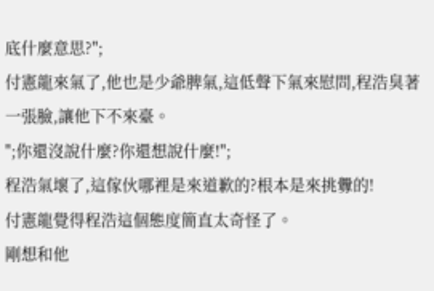底什麼意思?";
付憲龍來氣了,他也是少爺脾氣,這低聲下氣來慰問,程浩臭著一張臉,讓他下不來臺。
";你還沒說什麼?你還想說什麼!";
程浩氣壞了,這傢伙哪裡是來道歉的?根本是來挑釁的!
付憲龍覺得程浩這個態度簡直太奇怪了。
剛想和他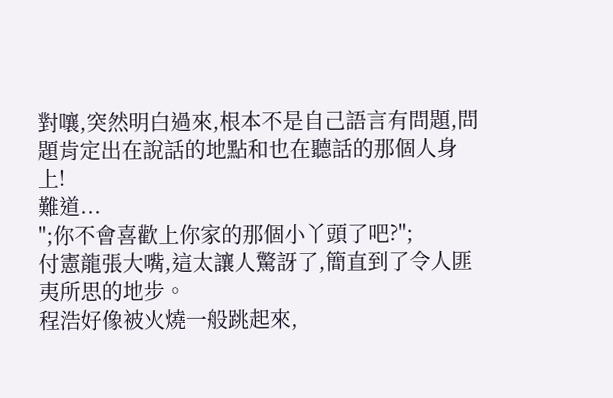對嚷,突然明白過來,根本不是自己語言有問題,問題肯定出在說話的地點和也在聽話的那個人身上!
難道...
";你不會喜歡上你家的那個小丫頭了吧?";
付憲龍張大嘴,這太讓人驚訝了,簡直到了令人匪夷所思的地步。
程浩好像被火燒一般跳起來,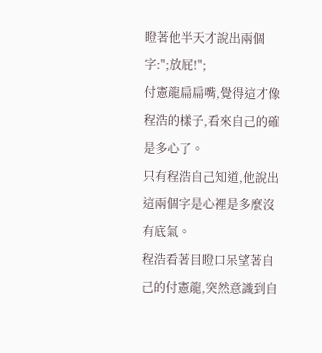瞪著他半天才說出兩個字:";放屁!";
付憲龍扁扁嘴,覺得這才像程浩的樣子,看來自己的確是多心了。
只有程浩自己知道,他說出這兩個字是心裡是多麼沒有底氣。
程浩看著目瞪口呆望著自己的付憲龍,突然意識到自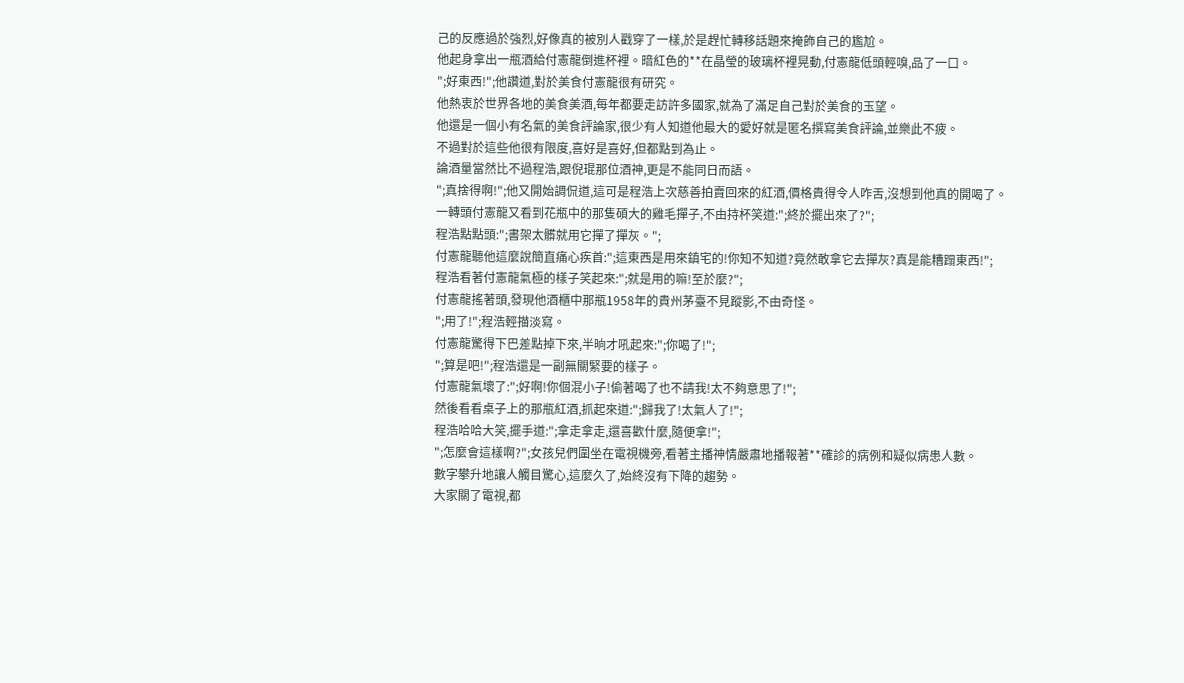己的反應過於強烈,好像真的被別人戳穿了一樣,於是趕忙轉移話題來掩飾自己的尷尬。
他起身拿出一瓶酒給付憲龍倒進杯裡。暗紅色的**在晶瑩的玻璃杯裡晃動,付憲龍低頭輕嗅,品了一口。
";好東西!";他讚道,對於美食付憲龍很有研究。
他熱衷於世界各地的美食美酒,每年都要走訪許多國家,就為了滿足自己對於美食的玉望。
他還是一個小有名氣的美食評論家,很少有人知道他最大的愛好就是匿名撰寫美食評論,並樂此不疲。
不過對於這些他很有限度,喜好是喜好,但都點到為止。
論酒量當然比不過程浩,跟倪琨那位酒神,更是不能同日而語。
";真捨得啊!";他又開始調侃道,這可是程浩上次慈善拍賣回來的紅酒,價格貴得令人咋舌,沒想到他真的開喝了。
一轉頭付憲龍又看到花瓶中的那隻碩大的雞毛撣子,不由持杯笑道:";終於擺出來了?";
程浩點點頭:";書架太髒就用它撣了撣灰。";
付憲龍聽他這麼說簡直痛心疾首:";這東西是用來鎮宅的!你知不知道?竟然敢拿它去撣灰?真是能糟蹋東西!";
程浩看著付憲龍氣極的樣子笑起來:";就是用的嘛!至於麼?";
付憲龍搖著頭,發現他酒櫃中那瓶1958年的貴州茅臺不見蹤影,不由奇怪。
";用了!";程浩輕描淡寫。
付憲龍驚得下巴差點掉下來,半晌才吼起來:";你喝了!";
";算是吧!";程浩還是一副無關緊要的樣子。
付憲龍氣壞了:";好啊!你個混小子!偷著喝了也不請我!太不夠意思了!";
然後看看桌子上的那瓶紅酒,抓起來道:";歸我了!太氣人了!";
程浩哈哈大笑,擺手道:";拿走拿走,還喜歡什麼,隨便拿!";
";怎麼會這樣啊?";女孩兒們圍坐在電視機旁,看著主播神情嚴肅地播報著**確診的病例和疑似病患人數。
數字攀升地讓人觸目驚心,這麼久了,始終沒有下降的趨勢。
大家關了電視,都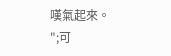嘆氣起來。
";可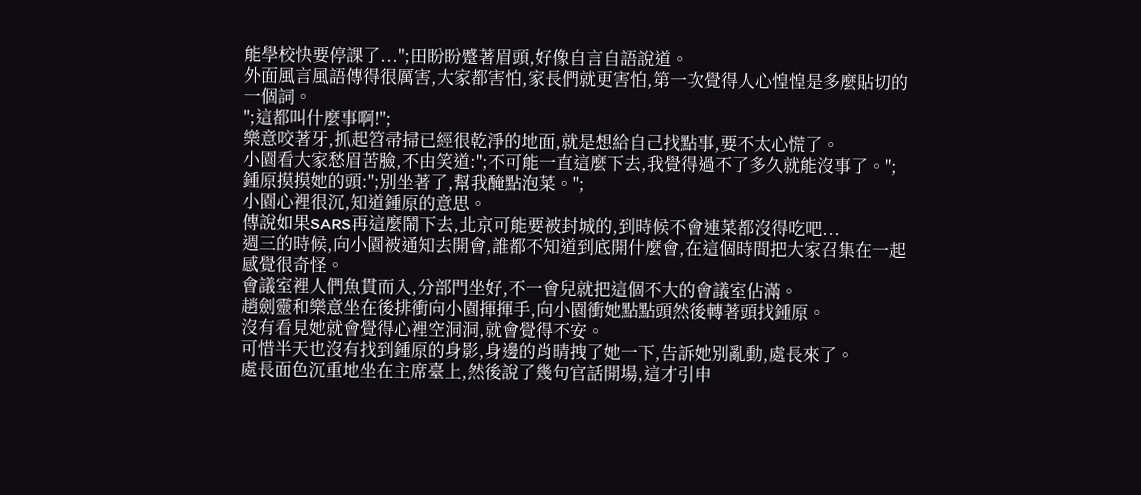能學校快要停課了...";田盼盼蹙著眉頭,好像自言自語說道。
外面風言風語傳得很厲害,大家都害怕,家長們就更害怕,第一次覺得人心惶惶是多麼貼切的一個詞。
";這都叫什麼事啊!";
樂意咬著牙,抓起笤帚掃已經很乾淨的地面,就是想給自己找點事,要不太心慌了。
小園看大家愁眉苦臉,不由笑道:";不可能一直這麼下去,我覺得過不了多久就能沒事了。";
鍾原摸摸她的頭:";別坐著了,幫我醃點泡菜。";
小園心裡很沉,知道鍾原的意思。
傳說如果SARS再這麼鬧下去,北京可能要被封城的,到時候不會連菜都沒得吃吧...
週三的時候,向小園被通知去開會,誰都不知道到底開什麼會,在這個時間把大家召集在一起感覺很奇怪。
會議室裡人們魚貫而入,分部門坐好,不一會兒就把這個不大的會議室佔滿。
趙劍靈和樂意坐在後排衝向小園揮揮手,向小園衝她點點頭然後轉著頭找鍾原。
沒有看見她就會覺得心裡空洞洞,就會覺得不安。
可惜半天也沒有找到鍾原的身影,身邊的肖晴拽了她一下,告訴她別亂動,處長來了。
處長面色沉重地坐在主席臺上,然後說了幾句官話開場,這才引申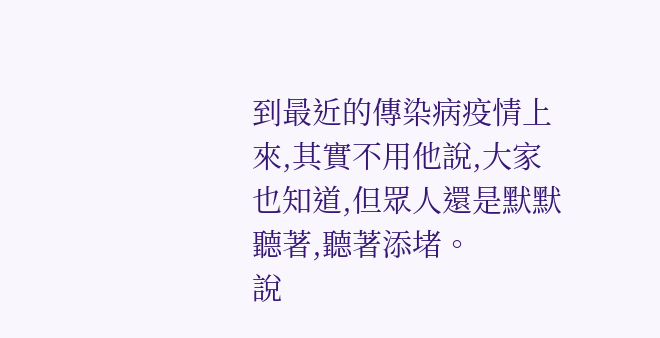到最近的傳染病疫情上來,其實不用他說,大家也知道,但眾人還是默默聽著,聽著添堵。
說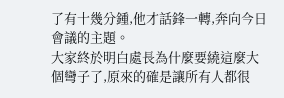了有十幾分鍾,他才話鋒一轉,奔向今日會議的主題。
大家終於明白處長為什麼要繞這麼大個彎子了,原來的確是讓所有人都很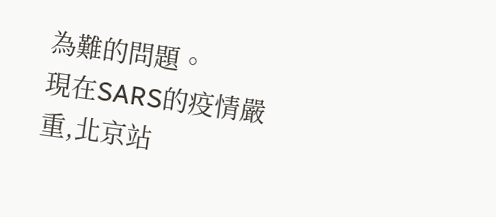為難的問題。
現在SARS的疫情嚴重,北京站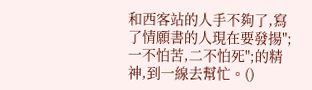和西客站的人手不夠了,寫了情願書的人現在要發揚";一不怕苦,二不怕死";的精神,到一線去幫忙。()